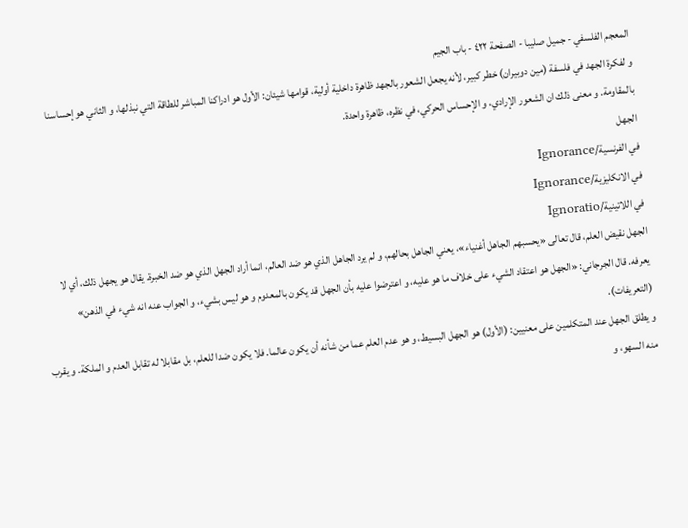المعجم الفلسفي - جميل صليبا - الصفحة ٤٢٢ - باب الجيم
و لفكرة الجهد في فلسفة (مين دوبيران) خطر كبير، لأنه يجعل الشعور بالجهد ظاهرة داخلية أولية، قوامها شيئان: الأول هو ادراكنا المباشر للطاقة التي نبذلها، و الثاني هو إحساسنا بالمقاومة. و معنى ذلك ان الشعور الإرادي، و الإحساس الحركي، في نظره، ظاهرة واحدة.
الجهل
في الفرنسية/Ignorance
في الانكليزية/Ignorance
في اللاتينية/Ignoratio
الجهل نقيض العلم، قال تعالى «يحسبهم الجاهل أغنياء»، يعني الجاهل بحالهم، و لم يرد الجاهل الذي هو ضد العالم، انما أراد الجهل الذي هو ضد الخبرة. يقال هو يجهل ذلك، أي لا يعرفه. قال الجرجاني: «الجهل هو اعتقاد الشيء على خلاف ما هو عليه، و اعترضوا عليه بأن الجهل قد يكون بالمعدوم و هو ليس بشيء، و الجواب عنه انه شيء في الذهن» (التعريفات).
و يطلق الجهل عند المتكلمين على معنيين: (الأول) هو الجهل البسيط، و هو عدم العلم عما من شأنه أن يكون عالما. فلا يكون ضدا للعلم، بل مقابلا له تقابل العدم و الملكة. و يقرب منه السهو، و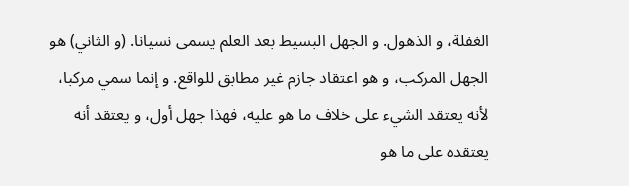الغفلة، و الذهول. و الجهل البسيط بعد العلم يسمى نسيانا. (و الثاني) هو الجهل المركب، و هو اعتقاد جازم غير مطابق للواقع. و إنما سمي مركبا، لأنه يعتقد الشيء على خلاف ما هو عليه، فهذا جهل أول، و يعتقد أنه يعتقده على ما هو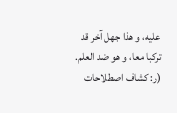عليه، و هذا جهل آخر قد تركبا معا، و هو ضد العلم. (ر: كشاف اصطلاحات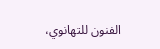الفنون للتهانوي،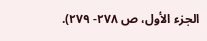الجزء الأول، ص ٢٧٨- ٢٧٩).